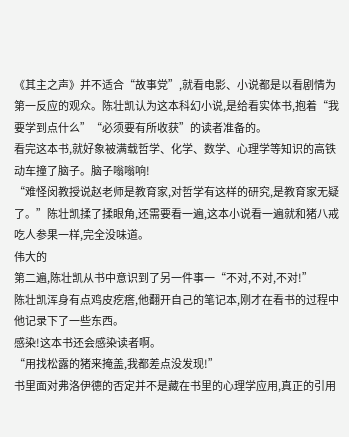《其主之声》并不适合“故事党”,就看电影、小说都是以看剧情为第一反应的观众。陈壮凯认为这本科幻小说,是给看实体书,抱着“我要学到点什么”“必须要有所收获”的读者准备的。
看完这本书,就好象被满载哲学、化学、数学、心理学等知识的高铁动车撞了脑子。脑子嗡嗡响!
“难怪闵教授说赵老师是教育家,对哲学有这样的研究,是教育家无疑了。”陈壮凯揉了揉眼角,还需要看一遍,这本小说看一遍就和猪八戒吃人参果一样,完全没味道。
伟大的
第二遍,陈壮凯从书中意识到了另一件事一“不对,不对,不对!”
陈壮凯浑身有点鸡皮疙瘩,他翻开自己的笔记本,刚才在看书的过程中他记录下了一些东西。
感染!这本书还会感染读者啊。
“用找松露的猪来掩盖,我都差点没发现!”
书里面对弗洛伊德的否定并不是藏在书里的心理学应用,真正的引用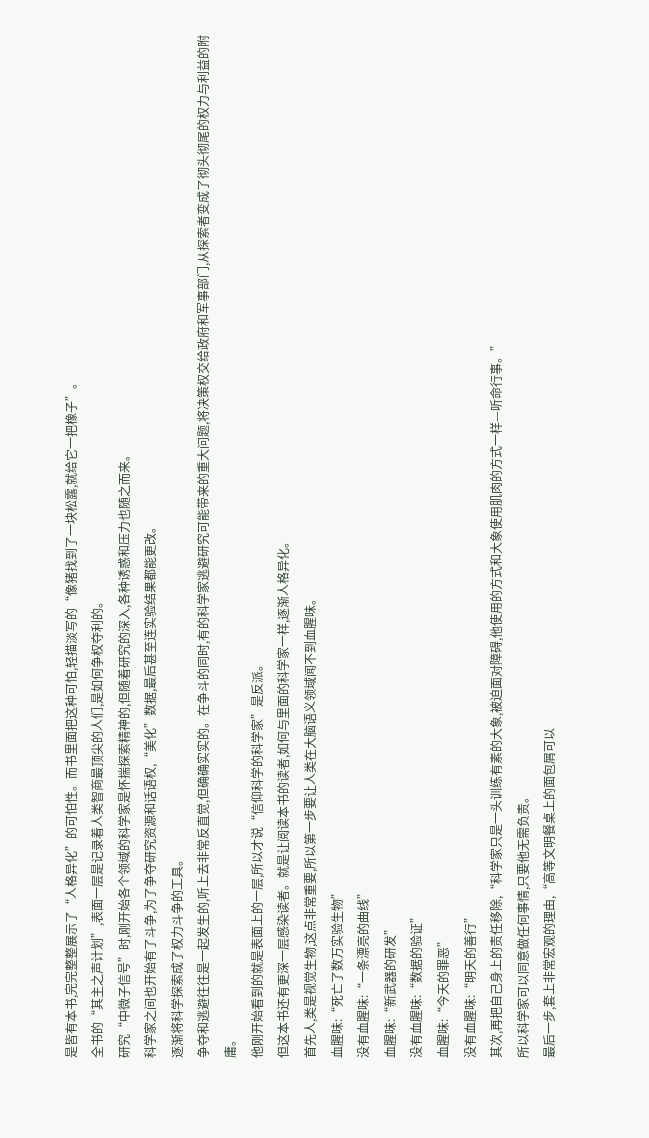是皆有本书,完完整整展示了“人格异化”的可怕性。而书里面把这种可怕,轻描淡写的“像猪找到了一块松露,就给它一把橡子”。
全书的“其主之声计划”,表面一层是记录着人类智商最顶尖的人们,是如何争权夺利的。
研究“中微子信号”时,刚开始各个领域的科学家是怀揣探索精神的,但随着研究的深入,各种诱惑和压力也随之而来。
科学家之间也开始有了斗争,为了争夺研究资源和话语权,“美化”数据,最后甚至连实验结果都能更改。
逐渐将科学探索成了权力斗争的工具。
争夺和逃避往往是一起发生的,听上去非常反直觉,但确确实实的。在争斗的同时,有的科学家逃避研究可能带来的重大问题,将决策权交给政府和军事部门,从探索者变成了彻头彻尾的权力与利益的附庸。
他刚开始看到的就是表面上的一层,所以才说“信仰科学的科学家”是反派。
但这本书还有更深一层感染读者。就是让阅读本书的读者,如何与里面的科学家一样,逐渐人格异化。
首先人,类是视觉生物,这点非常重要,所以第一步要让人类在大脑语义领域闻不到血腥味。
血腥味:“死亡了数万实验生物”
没有血腥味:“一条漂亮的曲线”
血腥味:“新武器的研发”
没有血腥味:“数据的验证”
血腥味:“今天的罪恶”
没有血腥味:“明天的善行”
其次,再把自己身上的责任移除,“科学家只是一头训练有素的大象,被迫面对障碍,他使用的方式和大象使用肌肉的方式一样—听命行事。”
所以科学家可以同意做任何事情,只要他无需负责。
最后一步,套上非常宏观的理由,“高等文明餐桌上的面包屑可以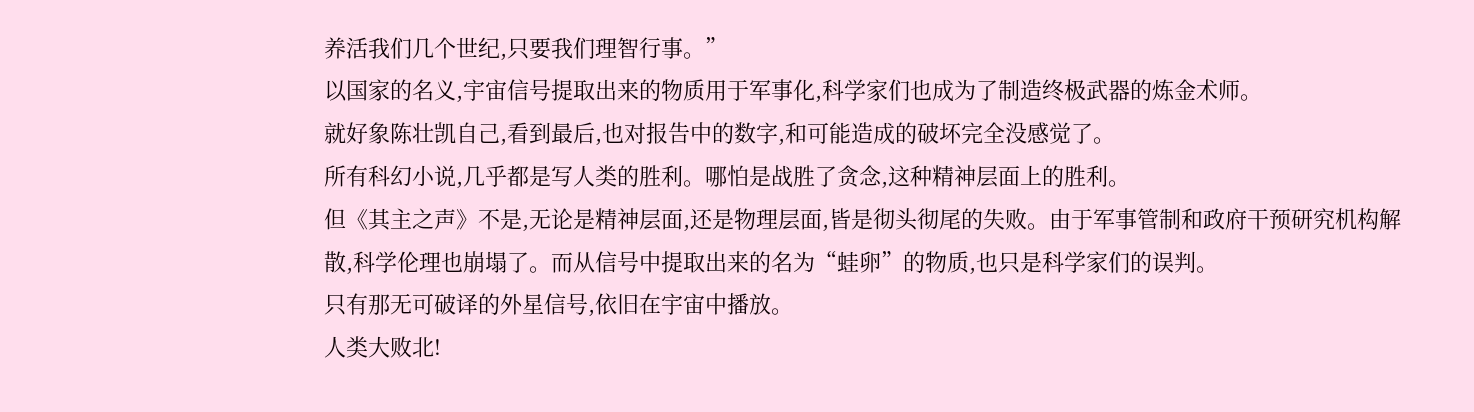养活我们几个世纪,只要我们理智行事。”
以国家的名义,宇宙信号提取出来的物质用于军事化,科学家们也成为了制造终极武器的炼金术师。
就好象陈壮凯自己,看到最后,也对报告中的数字,和可能造成的破坏完全没感觉了。
所有科幻小说,几乎都是写人类的胜利。哪怕是战胜了贪念,这种精神层面上的胜利。
但《其主之声》不是,无论是精神层面,还是物理层面,皆是彻头彻尾的失败。由于军事管制和政府干预研究机构解散,科学伦理也崩塌了。而从信号中提取出来的名为“蛙卵”的物质,也只是科学家们的误判。
只有那无可破译的外星信号,依旧在宇宙中播放。
人类大败北!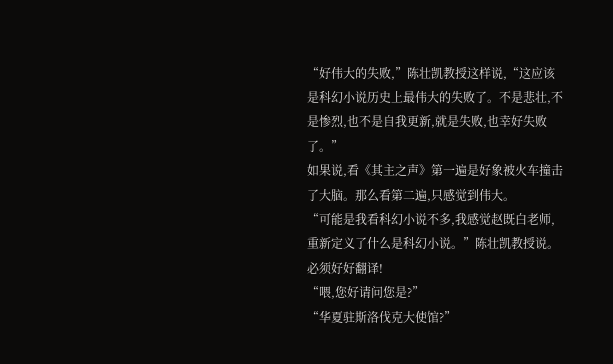“好伟大的失败,”陈壮凯教授这样说,“这应该是科幻小说历史上最伟大的失败了。不是悲壮,不是惨烈,也不是自我更新,就是失败,也幸好失败了。”
如果说,看《其主之声》第一遍是好象被火车撞击了大脑。那么看第二遍,只感觉到伟大。
“可能是我看科幻小说不多,我感觉赵既白老师,重新定义了什么是科幻小说。”陈壮凯教授说。
必须好好翻译!
“喂,您好请问您是?”
“华夏驻斯洛伐克大使馆?”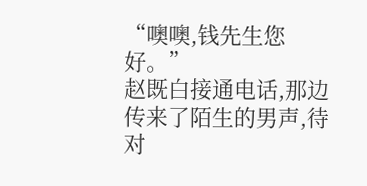“噢噢,钱先生您好。”
赵既白接通电话,那边传来了陌生的男声,待对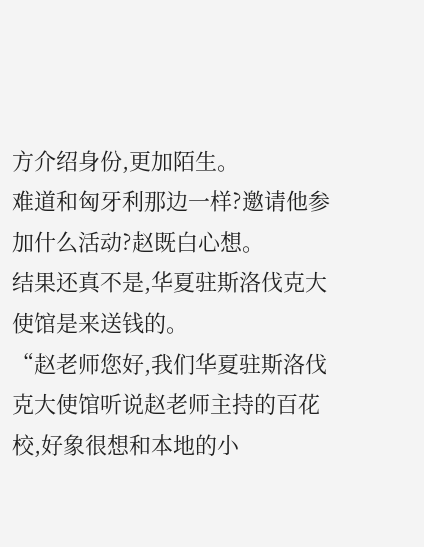方介绍身份,更加陌生。
难道和匈牙利那边一样?邀请他参加什么活动?赵既白心想。
结果还真不是,华夏驻斯洛伐克大使馆是来送钱的。
“赵老师您好,我们华夏驻斯洛伐克大使馆听说赵老师主持的百花校,好象很想和本地的小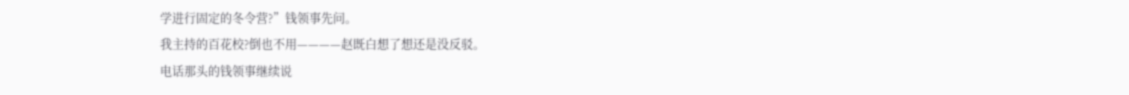学进行固定的冬令营?”钱领事先问。
我主持的百花校?倒也不用————赵既白想了想还是没反驳。
电话那头的钱领事继续说